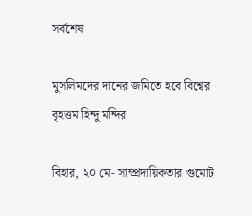সর্বশেষ

মুসলিমদের দানের জমিতে হবে বিশ্বের বৃহত্তম হিন্দু মন্দির

বিহার, ২০ মে- সাম্প্রদায়িকতার গুমোট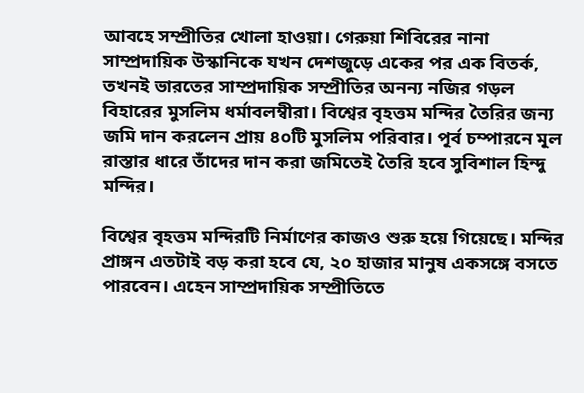আবহে সম্প্রীতির খোলা হাওয়া। গেরুয়া শিবিরের নানা সাম্প্রদায়িক উস্কানিকে যখন দেশজুড়ে একের পর এক বিতর্ক, তখনই ভারতের সাম্প্রদায়িক সম্প্রীতির অনন্য নজির গড়ল বিহারের মুসলিম ধর্মাবলম্বীরা। বিশ্বের বৃহত্তম মন্দির তৈরির জন্য জমি দান করলেন প্রায় ৪০টি মুসলিম পরিবার। পূর্ব চম্পারনে মূল রাস্তার ধারে তাঁদের দান করা জমিতেই তৈরি হবে সুবিশাল হিন্দু মন্দির।

বিশ্বের বৃহত্তম মন্দিরটি নির্মাণের কাজও শুরু হয়ে গিয়েছে। মন্দির প্রাঙ্গন এতটাই বড় করা হবে যে, ২০ হাজার মানুষ একসঙ্গে বসতে পারবেন। এহেন সাম্প্রদায়িক সম্প্রীতিতে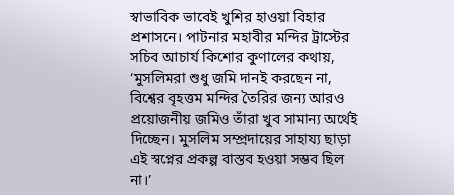স্বাভাবিক ভাবেই খুশির হাওয়া বিহার প্রশাসনে। পাটনার মহাবীর মন্দির ট্রাস্টের সচিব আচার্য কিশোর কুণালের কথায়, ‘মুসলিমরা শুধু জমি দানই করছেন না, বিশ্বের বৃহত্তম মন্দির তৈরির জন্য আরও প্রয়োজনীয় জমিও তাঁরা খুব সামান্য অর্থেই দিচ্ছেন। মুসলিম সম্প্রদায়ের সাহায্য ছাড়া এই স্বপ্নের প্রকল্প বাস্তব হওয়া সম্ভব ছিল না।’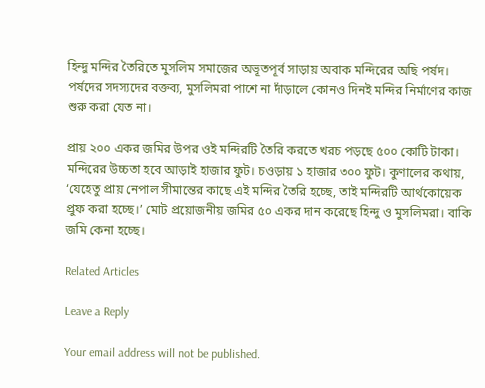হিন্দু মন্দির তৈরিতে মুসলিম সমাজের অভূতপূর্ব সাড়ায় অবাক মন্দিরের অছি পর্ষদ। পর্ষদের সদস্যদের বক্তব্য, মুসলিমরা পাশে না দাঁড়ালে কোনও দিনই মন্দির নির্মাণের কাজ শুরু করা যেত না।

প্রায় ২০০ একর জমির উপর ওই মন্দিরটি তৈরি করতে খরচ পড়ছে ৫০০ কোটি টাকা। মন্দিরের উচ্চতা হবে আড়াই হাজার ফুট। চওড়ায় ১ হাজার ৩০০ ফুট। কুণালের কথায়, ‘যেহেতু প্রায় নেপাল সীমান্তের কাছে এই মন্দির তৈরি হচ্ছে, তাই মন্দিরটি আর্থকোয়েক প্রুফ করা হচ্ছে।’ মোট প্রয়োজনীয় জমির ৫০ একর দান করেছে হিন্দু ও মুসলিমরা। বাকি জমি কেনা হচ্ছে।

Related Articles

Leave a Reply

Your email address will not be published.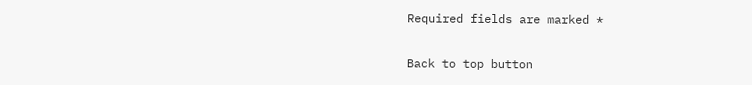Required fields are marked *

Back to top button